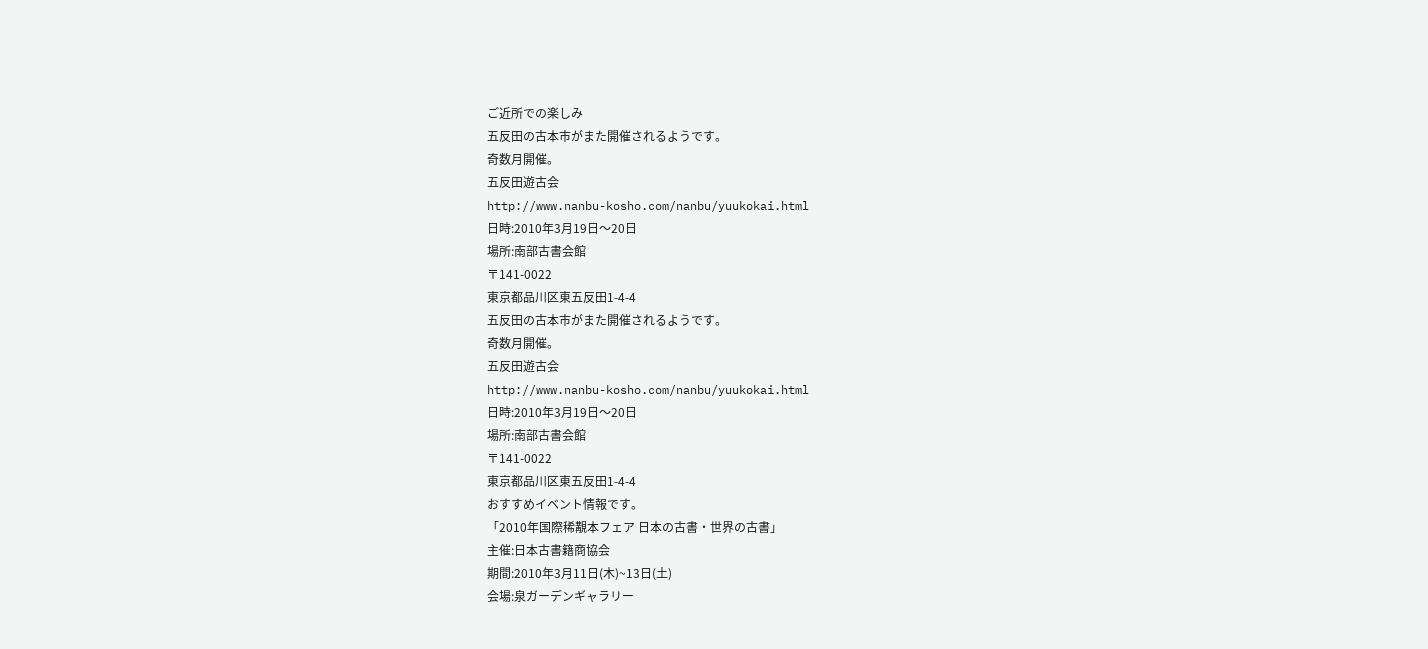ご近所での楽しみ
五反田の古本市がまた開催されるようです。
奇数月開催。
五反田遊古会
http://www.nanbu-kosho.com/nanbu/yuukokai.html
日時:2010年3月19日〜20日
場所:南部古書会館
〒141-0022
東京都品川区東五反田1-4-4
五反田の古本市がまた開催されるようです。
奇数月開催。
五反田遊古会
http://www.nanbu-kosho.com/nanbu/yuukokai.html
日時:2010年3月19日〜20日
場所:南部古書会館
〒141-0022
東京都品川区東五反田1-4-4
おすすめイベント情報です。
「2010年国際稀覯本フェア 日本の古書・世界の古書」
主催:日本古書籍商協会
期間:2010年3月11日(木)~13日(土)
会場:泉ガーデンギャラリー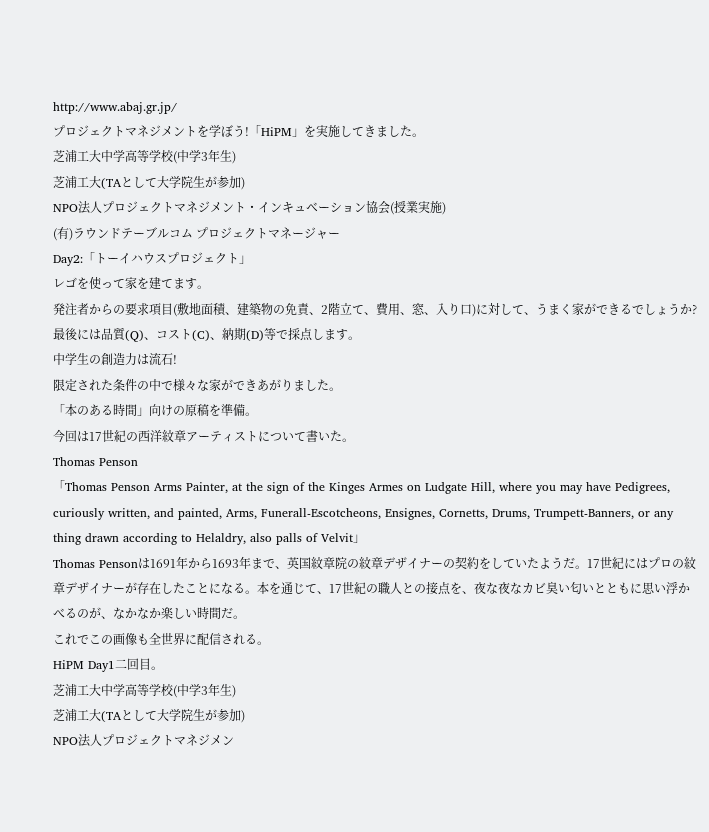http://www.abaj.gr.jp/
プロジェクトマネジメントを学ぼう!「HiPM」を実施してきました。
芝浦工大中学高等学校(中学3年生)
芝浦工大(TAとして大学院生が参加)
NPO法人プロジェクトマネジメント・インキュベーション協会(授業実施)
(有)ラウンドテーブルコム プロジェクトマネージャー
Day2:「トーイハウスプロジェクト」
レゴを使って家を建てます。
発注者からの要求項目(敷地面積、建築物の免責、2階立て、費用、窓、入り口)に対して、うまく家ができるでしょうか?
最後には品質(Q)、コスト(C)、納期(D)等で採点します。
中学生の創造力は流石!
限定された条件の中で様々な家ができあがりました。
「本のある時間」向けの原稿を準備。
今回は17世紀の西洋紋章アーティストについて書いた。
Thomas Penson
「Thomas Penson Arms Painter, at the sign of the Kinges Armes on Ludgate Hill, where you may have Pedigrees, curiously written, and painted, Arms, Funerall-Escotcheons, Ensignes, Cornetts, Drums, Trumpett-Banners, or any thing drawn according to Helaldry, also palls of Velvit」
Thomas Pensonは1691年から1693年まで、英国紋章院の紋章デザイナーの契約をしていたようだ。17世紀にはプロの紋章デザイナーが存在したことになる。本を通じて、17世紀の職人との接点を、夜な夜なカビ臭い匂いとともに思い浮かべるのが、なかなか楽しい時間だ。
これでこの画像も全世界に配信される。
HiPM Day1二回目。
芝浦工大中学高等学校(中学3年生)
芝浦工大(TAとして大学院生が参加)
NPO法人プロジェクトマネジメン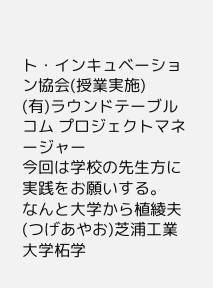ト・インキュベーション協会(授業実施)
(有)ラウンドテーブルコム プロジェクトマネージャー
今回は学校の先生方に実践をお願いする。
なんと大学から植綾夫(つげあやお)芝浦工業大学柘学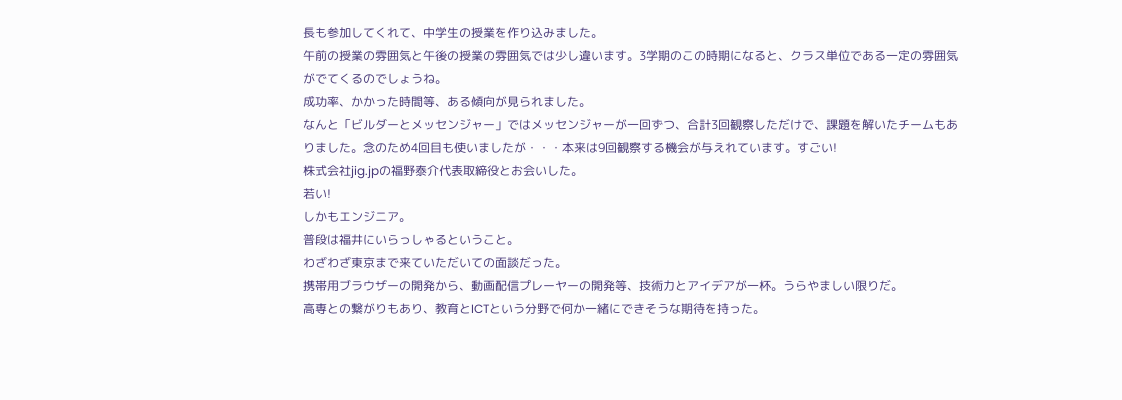長も参加してくれて、中学生の授業を作り込みました。
午前の授業の雰囲気と午後の授業の雰囲気では少し違います。3学期のこの時期になると、クラス単位である一定の雰囲気がでてくるのでしょうね。
成功率、かかった時間等、ある傾向が見られました。
なんと「ビルダーとメッセンジャー」ではメッセンジャーが一回ずつ、合計3回観察しただけで、課題を解いたチームもありました。念のため4回目も使いましたが・・・本来は9回観察する機会が与えれています。すごい!
株式会社jig.jpの福野泰介代表取締役とお会いした。
若い!
しかもエンジニア。
普段は福井にいらっしゃるということ。
わざわざ東京まで来ていただいての面談だった。
携帯用ブラウザーの開発から、動画配信プレーヤーの開発等、技術力とアイデアが一杯。うらやましい限りだ。
高専との繋がりもあり、教育とICTという分野で何か一緒にできそうな期待を持った。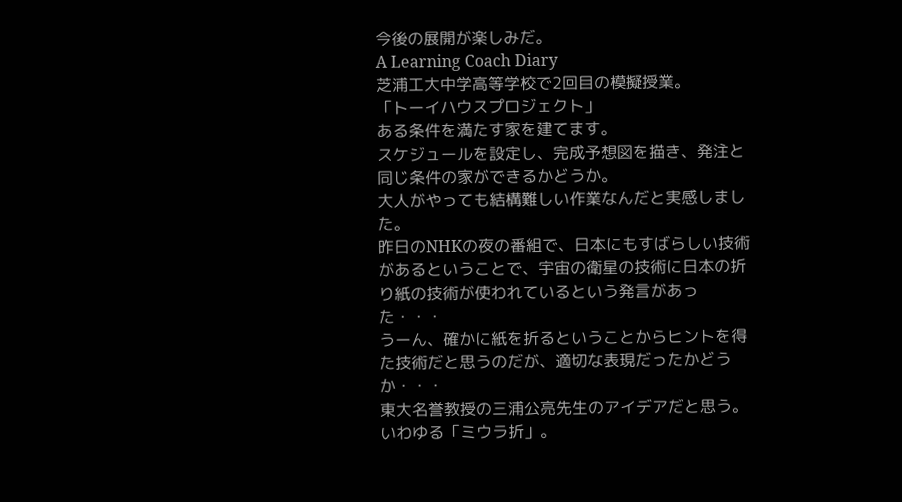今後の展開が楽しみだ。
A Learning Coach Diary
芝浦工大中学高等学校で2回目の模擬授業。
「トーイハウスプロジェクト」
ある条件を満たす家を建てます。
スケジュールを設定し、完成予想図を描き、発注と同じ条件の家ができるかどうか。
大人がやっても結構難しい作業なんだと実感しました。
昨日のNHKの夜の番組で、日本にもすばらしい技術があるということで、宇宙の衛星の技術に日本の折り紙の技術が使われているという発言があった・・・
うーん、確かに紙を折るということからヒントを得た技術だと思うのだが、適切な表現だったかどうか・・・
東大名誉教授の三浦公亮先生のアイデアだと思う。
いわゆる「ミウラ折」。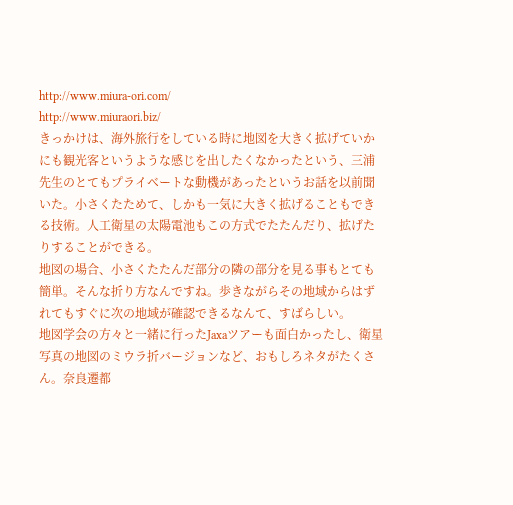http://www.miura-ori.com/
http://www.miuraori.biz/
きっかけは、海外旅行をしている時に地図を大きく拡げていかにも観光客というような感じを出したくなかったという、三浦先生のとてもプライベートな動機があったというお話を以前聞いた。小さくたためて、しかも一気に大きく拡げることもできる技術。人工衛星の太陽電池もこの方式でたたんだり、拡げたりすることができる。
地図の場合、小さくたたんだ部分の隣の部分を見る事もとても簡単。そんな折り方なんですね。歩きながらその地域からはずれてもすぐに次の地域が確認できるなんて、すばらしい。
地図学会の方々と一緒に行ったJaxaツアーも面白かったし、衛星写真の地図のミウラ折バージョンなど、おもしろネタがたくさん。奈良遷都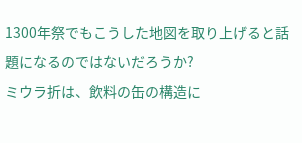1300年祭でもこうした地図を取り上げると話題になるのではないだろうか?
ミウラ折は、飲料の缶の構造に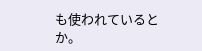も使われているとか。